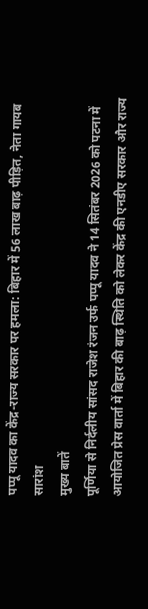पप्पू यादव का केंद्र-राज्य सरकार पर हमला: बिहार में 56 लाख बाढ़ पीड़ित, नेता गायब
सारांश
मुख्य बातें
पूर्णिया से निर्दलीय सांसद राजेश रंजन उर्फ पप्पू यादव ने 14 सितंबर 2026 को पटना में आयोजित प्रेस वार्ता में बिहार की बाढ़ स्थिति को लेकर केंद्र की एनडीए सरकार और राज्य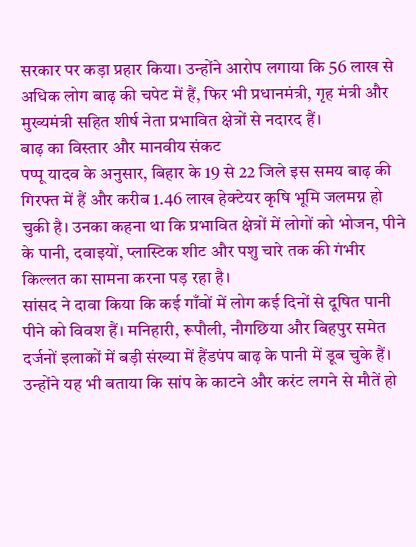सरकार पर कड़ा प्रहार किया। उन्होंने आरोप लगाया कि 56 लाख से अधिक लोग बाढ़ की चपेट में हैं, फिर भी प्रधानमंत्री, गृह मंत्री और मुख्यमंत्री सहित शीर्ष नेता प्रभावित क्षेत्रों से नदारद हैं।
बाढ़ का विस्तार और मानवीय संकट
पप्पू यादव के अनुसार, बिहार के 19 से 22 जिले इस समय बाढ़ की गिरफ्त में हैं और करीब 1.46 लाख हेक्टेयर कृषि भूमि जलमग्न हो चुकी है। उनका कहना था कि प्रभावित क्षेत्रों में लोगों को भोजन, पीने के पानी, दवाइयों, प्लास्टिक शीट और पशु चारे तक की गंभीर किल्लत का सामना करना पड़ रहा है।
सांसद ने दावा किया कि कई गाँवों में लोग कई दिनों से दूषित पानी पीने को विवश हैं। मनिहारी, रूपौली, नौगछिया और बिहपुर समेत दर्जनों इलाकों में बड़ी संख्या में हैंडपंप बाढ़ के पानी में डूब चुके हैं। उन्होंने यह भी बताया कि सांप के काटने और करंट लगने से मौतें हो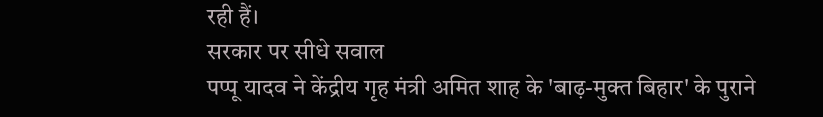रही हैं।
सरकार पर सीधे सवाल
पप्पू यादव ने केंद्रीय गृह मंत्री अमित शाह के 'बाढ़-मुक्त बिहार' के पुराने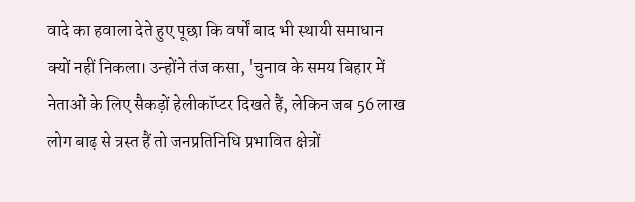वादे का हवाला देते हुए पूछा कि वर्षों बाद भी स्थायी समाधान क्यों नहीं निकला। उन्होंने तंज कसा, 'चुनाव के समय बिहार में नेताओं के लिए सैकड़ों हेलीकॉप्टर दिखते हैं, लेकिन जब 56 लाख लोग बाढ़ से त्रस्त हैं तो जनप्रतिनिधि प्रभावित क्षेत्रों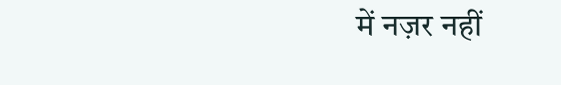में नज़र नहीं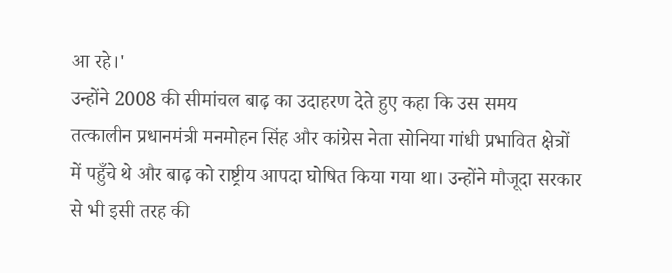आ रहे।'
उन्होंने 2008 की सीमांचल बाढ़ का उदाहरण देते हुए कहा कि उस समय तत्कालीन प्रधानमंत्री मनमोहन सिंह और कांग्रेस नेता सोनिया गांधी प्रभावित क्षेत्रों में पहुँचे थे और बाढ़ को राष्ट्रीय आपदा घोषित किया गया था। उन्होंने मौजूदा सरकार से भी इसी तरह की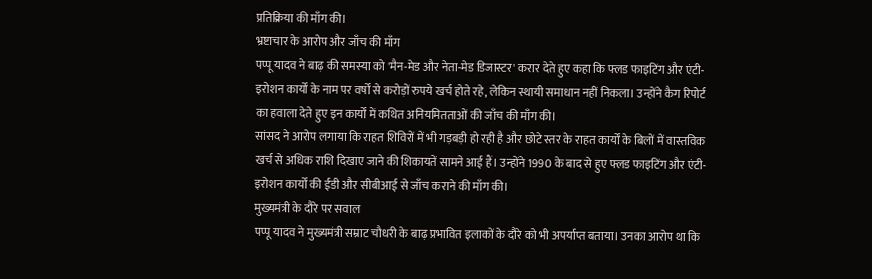प्रतिक्रिया की माँग की।
भ्रष्टाचार के आरोप और जाँच की माँग
पप्पू यादव ने बाढ़ की समस्या को 'मैन-मेड और नेता-मेड डिजास्टर' करार देते हुए कहा कि फ्लड फाइटिंग और एंटी-इरोशन कार्यों के नाम पर वर्षों से करोड़ों रुपये खर्च होते रहे, लेकिन स्थायी समाधान नहीं निकला। उन्होंने कैग रिपोर्ट का हवाला देते हुए इन कार्यों में कथित अनियमितताओं की जाँच की माँग की।
सांसद ने आरोप लगाया कि राहत शिविरों में भी गड़बड़ी हो रही है और छोटे स्तर के राहत कार्यों के बिलों में वास्तविक खर्च से अधिक राशि दिखाए जाने की शिकायतें सामने आई हैं। उन्होंने 1990 के बाद से हुए फ्लड फाइटिंग और एंटी-इरोशन कार्यों की ईडी और सीबीआई से जाँच कराने की माँग की।
मुख्यमंत्री के दौरे पर सवाल
पप्पू यादव ने मुख्यमंत्री सम्राट चौधरी के बाढ़ प्रभावित इलाकों के दौरे को भी अपर्याप्त बताया। उनका आरोप था कि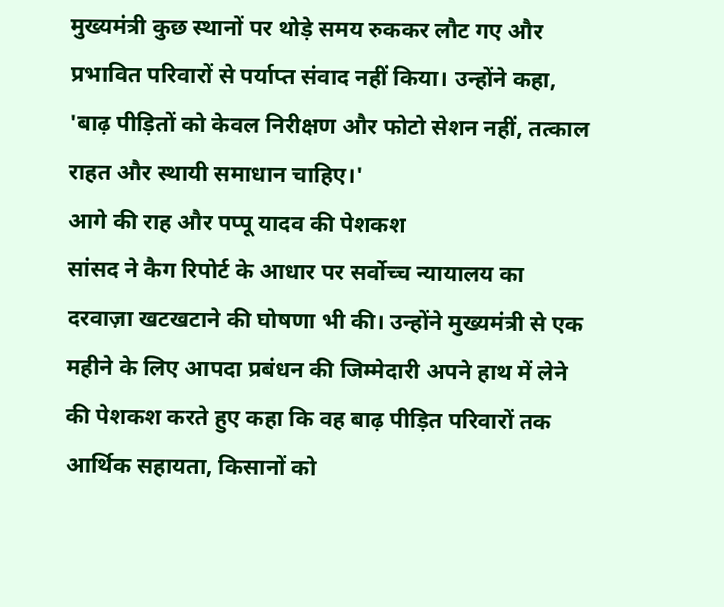मुख्यमंत्री कुछ स्थानों पर थोड़े समय रुककर लौट गए और प्रभावित परिवारों से पर्याप्त संवाद नहीं किया। उन्होंने कहा, 'बाढ़ पीड़ितों को केवल निरीक्षण और फोटो सेशन नहीं, तत्काल राहत और स्थायी समाधान चाहिए।'
आगे की राह और पप्पू यादव की पेशकश
सांसद ने कैग रिपोर्ट के आधार पर सर्वोच्च न्यायालय का दरवाज़ा खटखटाने की घोषणा भी की। उन्होंने मुख्यमंत्री से एक महीने के लिए आपदा प्रबंधन की जिम्मेदारी अपने हाथ में लेने की पेशकश करते हुए कहा कि वह बाढ़ पीड़ित परिवारों तक आर्थिक सहायता, किसानों को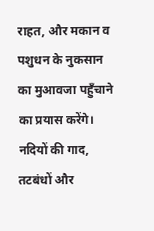राहत, और मकान व पशुधन के नुकसान का मुआवजा पहुँचाने का प्रयास करेंगे। नदियों की गाद, तटबंधों और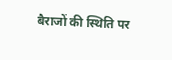बैराजों की स्थिति पर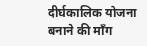दीर्घकालिक योजना बनाने की माँग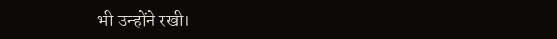भी उन्होंने रखी।